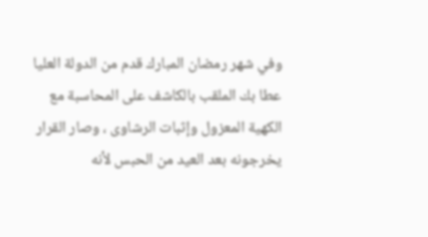وفي شهر رمضان المبارك قدم من الدولة العليا عطا بك الملقب بالكاشف على المحاسبة مع الكهية المعزول وإثبات الرشاوى ، وصار القرار يخرجونه بعد العيد من الحبس لأنه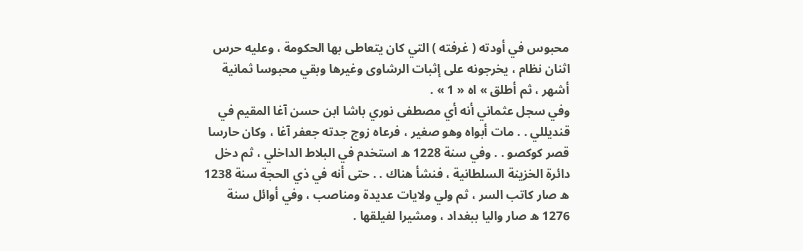محبوس في أودته ( غرفته ) التي كان يتعاطى بها الحكومة ، وعليه حرس اثنان نظام ، يخرجونه على إثبات الرشاوى وغيرها وبقي محبوسا ثمانية أشهر ، ثم أطلق » اه « 1 » .
وفي سجل عثماني أنه أي مصطفى نوري باشا ابن حسن آغا المقيم في قنديللي . . مات أبواه وهو صغير ، فرعاه زوج جدته جعفر آغا ، وكان حارسا قصر كوكصو . . وفي سنة 1228 ه استخدم في البلاط الداخلي ، ثم دخل دائرة الخزينة السلطانية ، فنشأ هناك . . حتى أنه في ذي الحجة سنة 1238 ه صار كاتب السر ، ثم ولي ولايات عديدة ومناصب ، وفي أوائل سنة 1276 ه صار واليا ببغداد ، ومشيرا لفيلقها .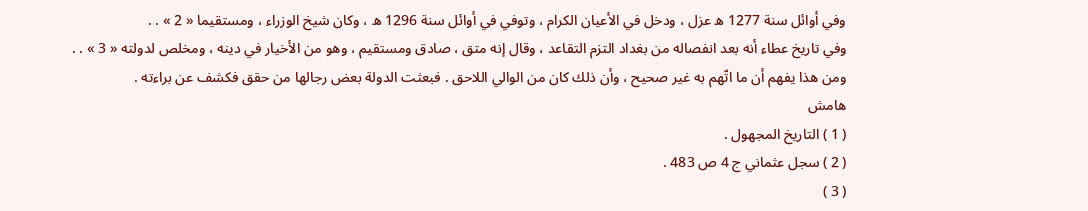وفي أوائل سنة 1277 ه عزل ، ودخل في الأعيان الكرام ، وتوفي في أوائل سنة 1296 ه ، وكان شيخ الوزراء ، ومستقيما « 2 » . .
وفي تاريخ عطاء أنه بعد انفصاله من بغداد التزم التقاعد ، وقال إنه متق ، صادق ومستقيم ، وهو من الأخيار في دينه ، ومخلص لدولته « 3 » . .
ومن هذا يفهم أن ما اتّهم به غير صحيح ، وأن ذلك كان من الوالي اللاحق . فبعثت الدولة بعض رجالها من حقق فكشف عن براءته .
هامش
( 1 ) التاريخ المجهول .
( 2 ) سجل عثماني ج 4 ص 483 .
( 3 )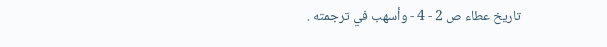تاريخ عطاء ص 2 - 4 - وأسهب في ترجمته .